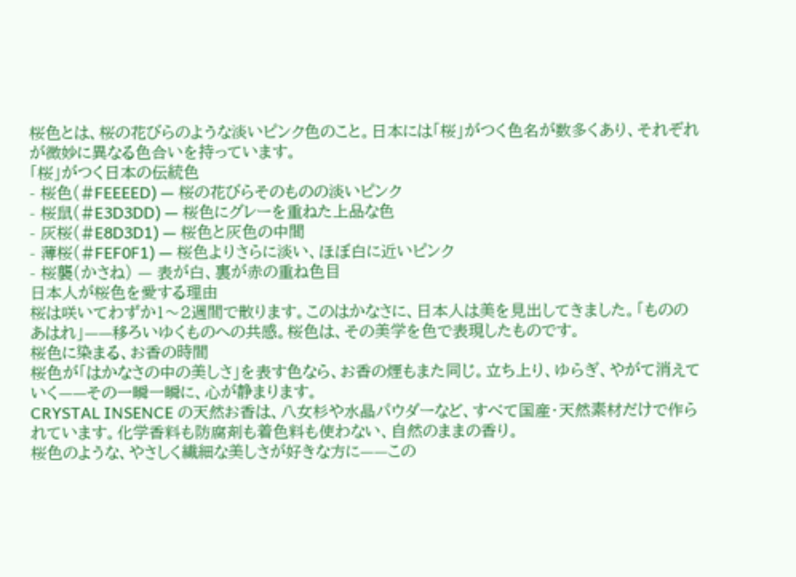桜色とは、桜の花びらのような淡いピンク色のこと。日本には「桜」がつく色名が数多くあり、それぞれが微妙に異なる色合いを持っています。
「桜」がつく日本の伝統色
- 桜色(#FEEEED) — 桜の花びらそのものの淡いピンク
- 桜鼠(#E3D3DD) — 桜色にグレーを重ねた上品な色
- 灰桜(#E8D3D1) — 桜色と灰色の中間
- 薄桜(#FEF0F1) — 桜色よりさらに淡い、ほぼ白に近いピンク
- 桜襲(かさね) — 表が白、裏が赤の重ね色目
日本人が桜色を愛する理由
桜は咲いてわずか1〜2週間で散ります。このはかなさに、日本人は美を見出してきました。「もののあはれ」——移ろいゆくものへの共感。桜色は、その美学を色で表現したものです。
桜色に染まる、お香の時間
桜色が「はかなさの中の美しさ」を表す色なら、お香の煙もまた同じ。立ち上り、ゆらぎ、やがて消えていく——その一瞬一瞬に、心が静まります。
CRYSTAL INSENCE の天然お香は、八女杉や水晶パウダーなど、すべて国産・天然素材だけで作られています。化学香料も防腐剤も着色料も使わない、自然のままの香り。
桜色のような、やさしく繊細な美しさが好きな方に——この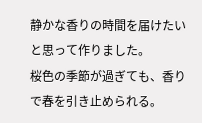静かな香りの時間を届けたいと思って作りました。
桜色の季節が過ぎても、香りで春を引き止められる。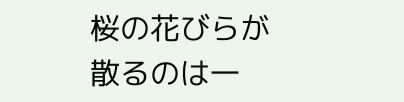桜の花びらが散るのは一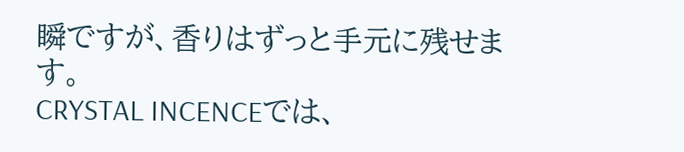瞬ですが、香りはずっと手元に残せます。
CRYSTAL INCENCEでは、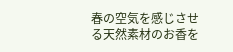春の空気を感じさせる天然素材のお香を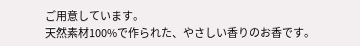ご用意しています。
天然素材100%で作られた、やさしい香りのお香です。